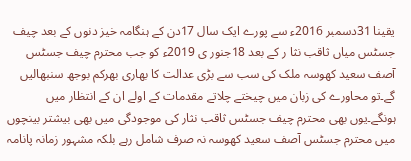یقینا 31دسمبر 2016ء سے پورے ایک سال 17دن کے ہنگامہ خیز دنوں کے بعد چیف جسٹس میاں ثاقب نثا ر کے بعد 18جنور ی 2019ء کو جب محترم چیف جسٹس آصف سعید کھوسہ ملک کی سب سے بڑی عدالت کا بھاری بھرکم بوجھ سنبھالیں گے۔تو محاورے کی زبان میں چیختے چلاتے مقدمات کے اولے ان کے انتظار میں ہونگے۔یوں بھی محترم چیف جسٹس ثاقب نثار کی موجودگی میں بھی بیشتر بینچوں میں محترم جسٹس آصف سعید کھوسہ نہ صرف شامل رہے بلکہ مشہور زمانہ پانامہ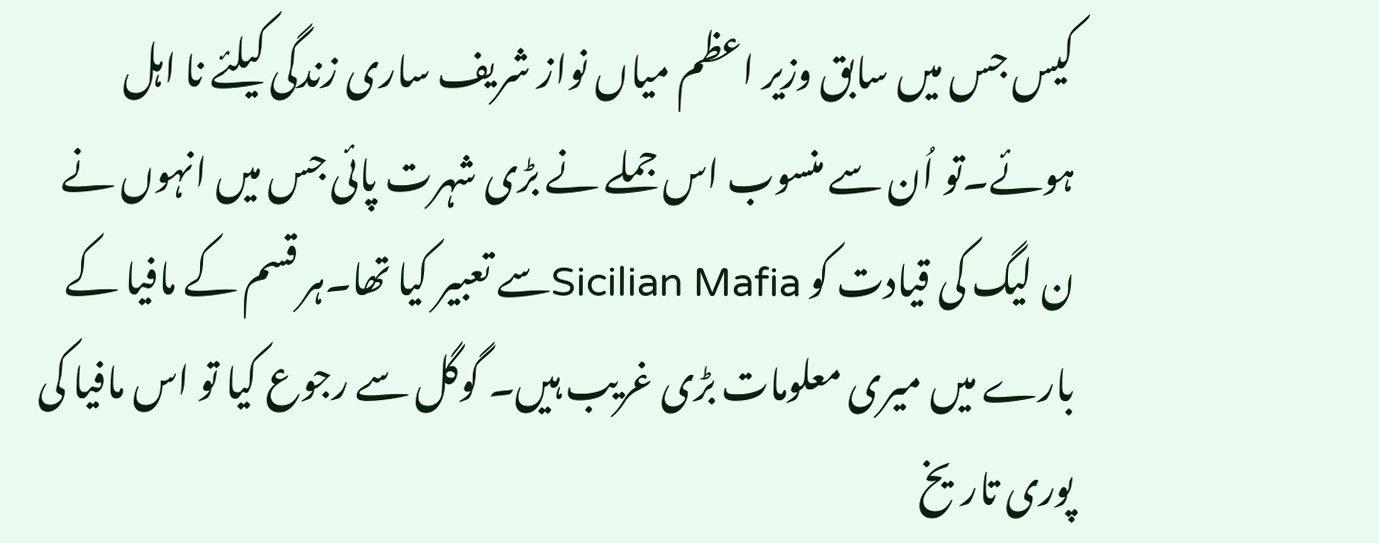کیس جس میں سابق وزیر اعظم میاں نواز شریف ساری زندگی کیلئے نا اہل ہوئے۔تو اُن سے منسوب اس جملے نے بڑی شہرت پائی جس میں انہوں نے ن لیگ کی قیادت کو Sicilian Mafiaسے تعبیر کیا تھا۔ہر قسم کے مافیا کے بارے میں میری معلومات بڑی غریب ہیں۔ گوگل سے رجوع کیا تو اس مافیا کی پوری تاریخ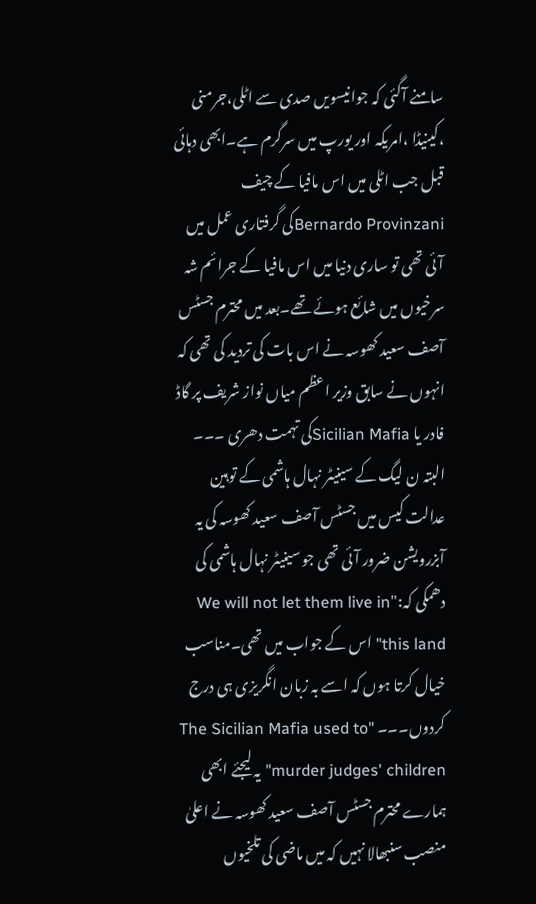سامنے آگئی کہ جوانیسویں صدی سے اٹلی،جرمنی ،کینیڈا ،امریکہ اور یورپ میں سرگرم ہے۔ابھی دہائی قبل جب اٹلی میں اس مافیا کے چیف Bernardo Provinzaniکی گرفتاری عمل میں آئی تھی تو ساری دنیا میں اس مافیا کے جرائم شہ سرخیوں میں شائع ہوئے تھے۔بعد میں محترم جسٹس آصف سعید کھوسہ نے اس بات کی تردید کی تھی کہ انہوں نے سابق وزیر اعظم میاں نواز شریف پر گاڈ فادر یا Sicilian Mafiaکی تہمت دھری ۔۔۔ البتہ ن لیگ کے سینیٹر نہال ہاشمی کے توہین عدالت کیس میں جسٹس آصف سعید کھوسہ کی یہ آبزرویشن ضرور آئی تھی جو سینیٹر نہال ہاشمی کی دھمکی کہ:"We will not let them live in this land" اس کے جواب میں تھی۔مناسب خیال کرتا ہوں کہ اسے بہ زبان انگریزی ہی درج کردوں۔۔۔ "The Sicilian Mafia used to murder judges' children" یہ لیجئے ابھی ہمارے محترم جسٹس آصف سعید کھوسہ نے اعلیٰ منصب سنبھالا نہیں کہ میں ماضی کی تلخیوں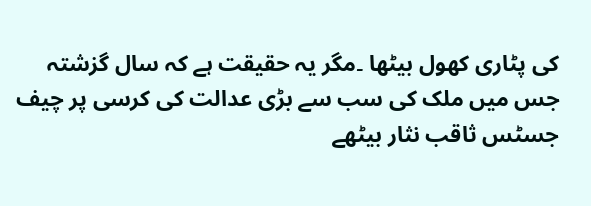کی پٹاری کھول بیٹھا ۔مگر یہ حقیقت ہے کہ سال گزشتہ جس میں ملک کی سب سے بڑی عدالت کی کرسی پر چیف جسٹس ثاقب نثار بیٹھے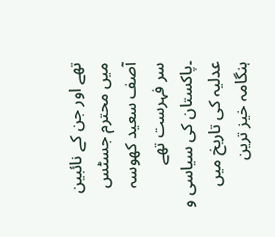تھے اور جن کے نائبین میں محترم جسٹس آصف سعید کھوسہ سر فہرست تھے ۔پاکستان کی سیاسی و عدلیہ کی تاریخ میں ہنگامہ خیز ترین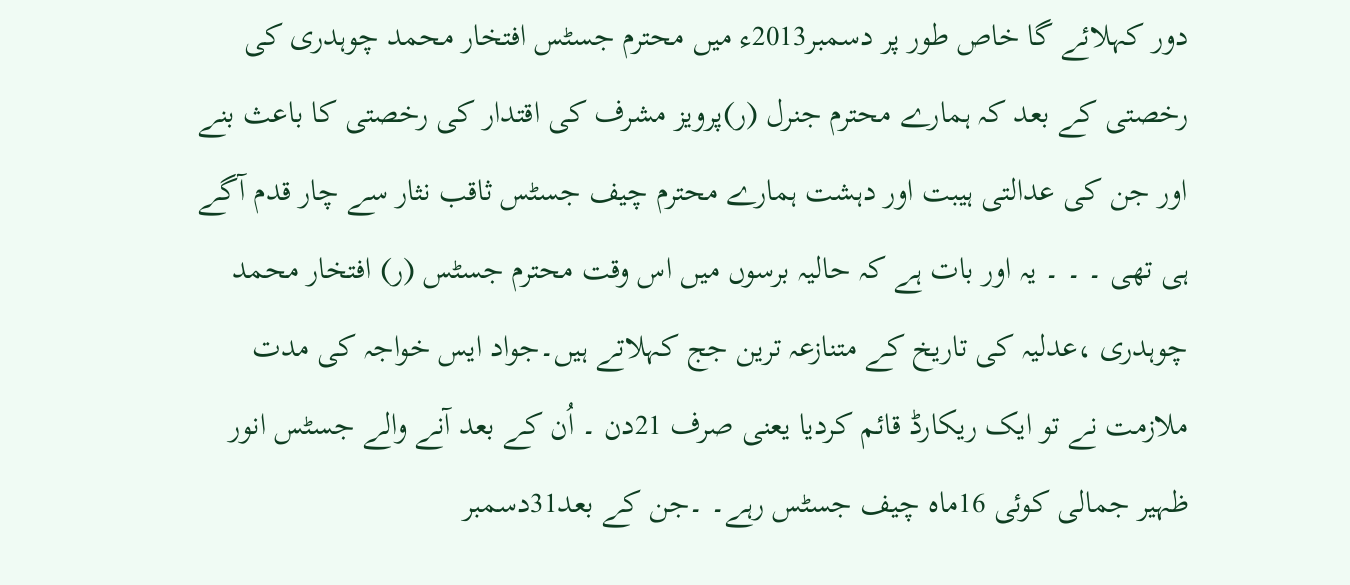دور کہلائے گا خاص طور پر دسمبر2013ء میں محترم جسٹس افتخار محمد چوہدری کی رخصتی کے بعد کہ ہمارے محترم جنرل (ر)پرویز مشرف کی اقتدار کی رخصتی کا باعث بنے اور جن کی عدالتی ہیبت اور دہشت ہمارے محترم چیف جسٹس ثاقب نثار سے چار قدم آگے ہی تھی ۔ ۔ ۔ یہ اور بات ہے کہ حالیہ برسوں میں اس وقت محترم جسٹس (ر) افتخار محمد چوہدری ،عدلیہ کی تاریخ کے متنازعہ ترین جج کہلاتے ہیں۔جواد ایس خواجہ کی مدت ملازمت نے تو ایک ریکارڈ قائم کردیا یعنی صرف 21دن ۔ اُن کے بعد آنے والے جسٹس انور ظہیر جمالی کوئی 16ماہ چیف جسٹس رہے۔ ۔جن کے بعد31دسمبر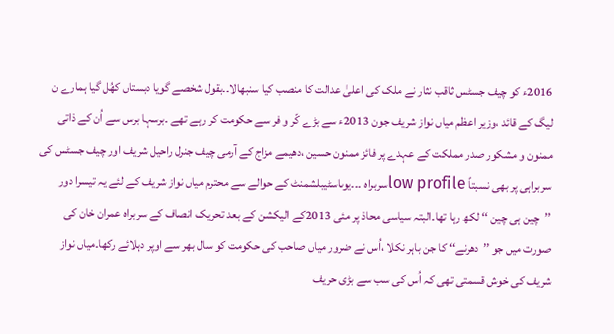2016ء کو چیف جسٹس ثاقب نثار نے ملک کی اعلیٰ عدالت کا منصب کیا سنبھالا۔۔بقول شخصے گویا دبستاں کھُل گیا ہمارے ن لیگ کے قائد ،وزیر اعظم میاں نواز شریف جون 2013ء سے بڑے کّر و فر سے حکومت کر رہے تھے ۔برسہا برس سے اُن کے ذاتی ممنون و مشکور صدر مملکت کے عہدے پر فائز ممنون حسین ،دھیمے مزاج کے آرمی چیف جنرل راحیل شریف اور چیف جسٹس کی سربراہی پر بھی نسبتاً low profileسربراہ ۔۔۔یوںاسٹیبلشمنٹ کے حوالے سے محترم میاں نواز شریف کے لئے یہ تیسرا دور ’’چین ہی چین ‘‘ لکھ رہا تھا۔البتہ سیاسی محاذ پر مئی 2013کے الیکشن کے بعد تحریک انصاف کے سربراہ عمران خان کی صورت میں جو ’’دھرنے‘‘ کا جن باہر نکلا ،اُس نے ضرور میاں صاحب کی حکومت کو سال بھر سے اوپر دہلائے رکھا۔میاں نواز شریف کی خوش قسمتی تھی کہ اُس کی سب سے بڑی حریف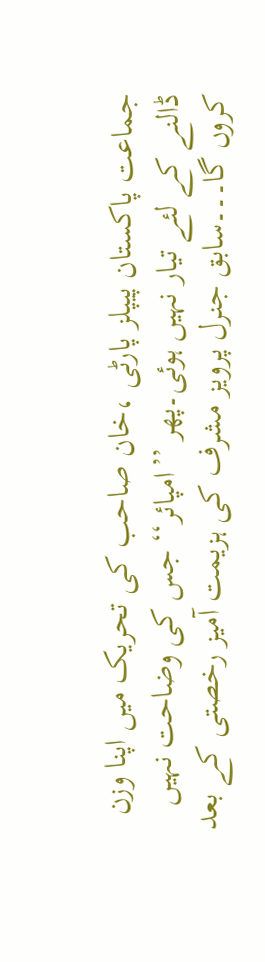جماعت پاکستان پیپلز پارٹی ،خان صاحب کی تحریک میں اپنا وزن ڈالنے کے لئے تیار نہیں ہوئی۔پھر ’’امپائر‘‘ جس کی وضاحت نہیں کروں گا۔۔۔سابق جنرل پرویز مشرف کی ہزیمت آمیز رخصتی کے بعد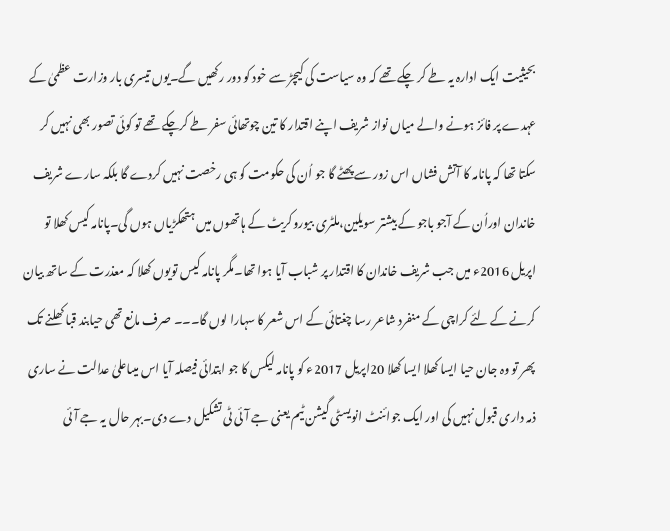بحیثیت ایک ادارہ یہ طے کر چکے تھے کہ وہ سیاست کی کیچڑ سے خود کو دور رکھیں گے۔یوں تیسری بار وزارت عظمیٰ کے عہدے پر فائز ہونے والے میاں نواز شریف اپنے اقتدار کا تین چوتھائی سفر طے کرچکے تھے تو کوئی تصور بھی نہیں کر سکتا تھا کہ پانامہ کا آتش فشاں اس زور سے پھٹے گا جو اُن کی حکومت کو ہی رخصت نہیں کردے گا بلکہ سارے شریف خاندان اوراُن کے آجو باجو کے بیشتر سویلین،ملٹری بیوروکریٹ کے ہاتھوں میں ہتھکڑیاں ہوں گی۔پانامہ کیس کھلا تو اپریل 2016ء میں جب شریف خاندان کا اقتدار پر شباب آیا ہوا تھا۔مگر پانامہ کیس تویوں کھلا کہ معذرت کے ساتھ بیان کرنے کے لئے کراچی کے منفرد شاعر رسا چغتائی کے اس شعر کا سہارا لوں گا۔۔۔ صرف مانع تھی حیابند قبا کھلنے تک پھر تو وہ جان حیا ایسا کھلا ایسا کھلا 20اپریل 2017ء کو پانامہ لیکس کا جو ابتدائی فیصلہ آیا اس میںاعلیٰ عدالت نے ساری ذمہ داری قبول نہیں کی اور ایک جوائنٹ انویسٹی گیشن ٹیم یعنی جے آئی ٹی تشکیل دے دی۔بہر حال یہ جے آئی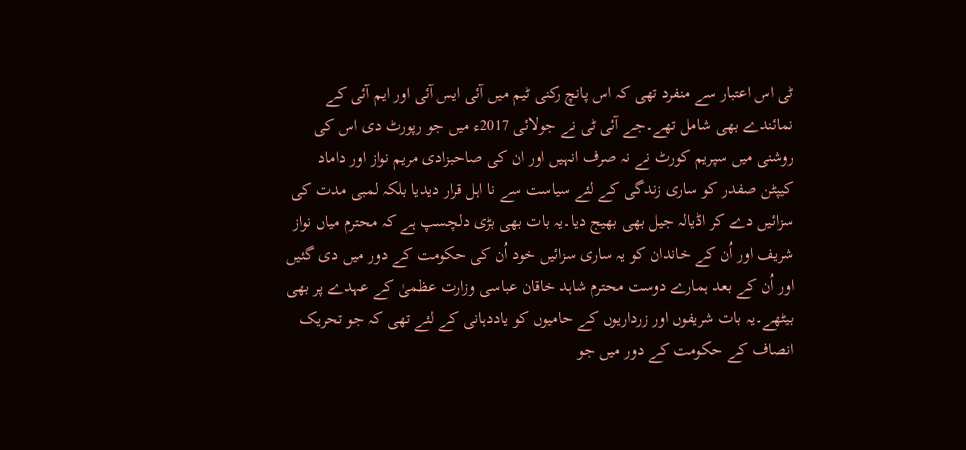ٹی اس اعتبار سے منفرد تھی کہ اس پانچ رکنی ٹیم میں آئی ایس آئی اور ایم آئی کے نمائندے بھی شامل تھے۔جے آئی ٹی نے جولائی 2017ء میں جو رپورٹ دی اس کی روشنی میں سپریم کورٹ نے نہ صرف انہیں اور ان کی صاحبزادی مریم نواز اور داماد کیپٹن صفدر کو ساری زندگی کے لئے سیاست سے نا اہل قرار دیدیا بلکہ لمبی مدت کی سزائیں دے کر اڈیالہ جیل بھی بھیج دیا۔یہ بات بھی بڑی دلچسپ ہے کہ محترم میاں نواز شریف اور اُن کے خاندان کو یہ ساری سزائیں خود اُن کی حکومت کے دور میں دی گئیں اور اُن کے بعد ہمارے دوست محترم شاہد خاقان عباسی وزارت عظمیٰ کے عہدے پر بھی بیٹھے۔یہ بات شریفوں اور زرداریوں کے حامیوں کو یاددہانی کے لئے تھی کہ جو تحریک انصاف کے حکومت کے دور میں جو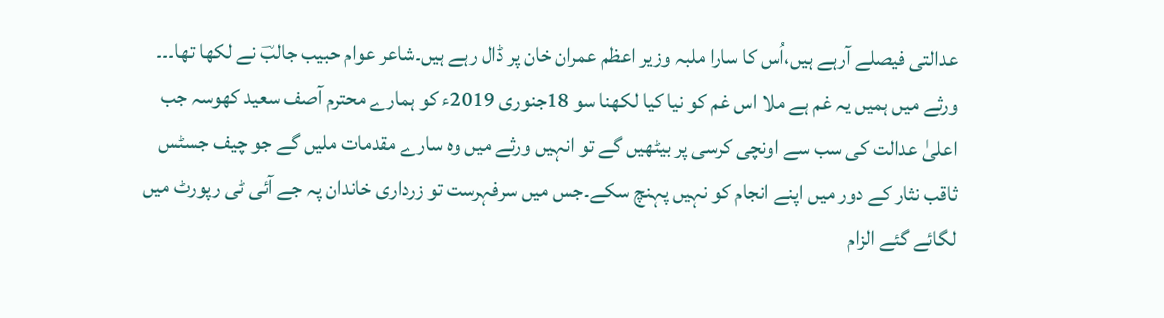عدالتی فیصلے آرہے ہیں،اُس کا سارا ملبہ وزیر اعظم عمران خان پر ڈال رہے ہیں۔شاعر عوام حبیب جالبؔ نے لکھا تھا۔۔۔ ورثے میں ہمیں یہ غم ہے ملا اس غم کو نیا کیا لکھنا سو 18جنوری 2019ء کو ہمارے محترم آصف سعید کھوسہ جب اعلیٰ عدالت کی سب سے اونچی کرسی پر بیٹھیں گے تو انہیں ورثے میں وہ سارے مقدمات ملیں گے جو چیف جسٹس ثاقب نثار کے دور میں اپنے انجام کو نہیں پہنچ سکے۔جس میں سرفہرست تو زرداری خاندان پہ جے آئی ٹی رپورٹ میں لگائے گئے الزام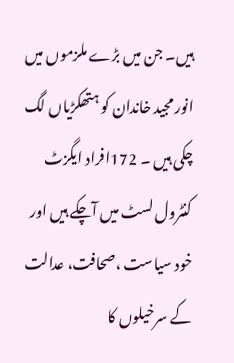ہیں۔ جن میں بڑے ملزموں میں انور مجید خاندان کو ہتھکڑیاں لگ چکی ہیں ۔ 172افراد ایگزٹ کنٹرول لسٹ میں آچکے ہیں اور خود سیاست ،صحافت، عدالت کے سرخیلوں کا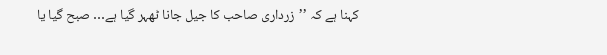کہنا ہے کہ ’’زرداری صاحب کا جیل جانا ٹھہر گیا ہے… صبح گیا یا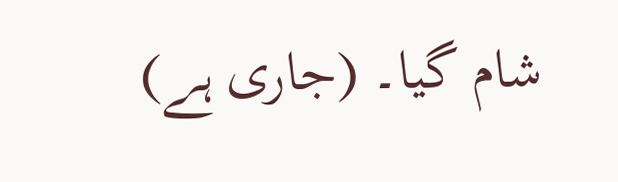شام گیا۔ (جاری ہے)